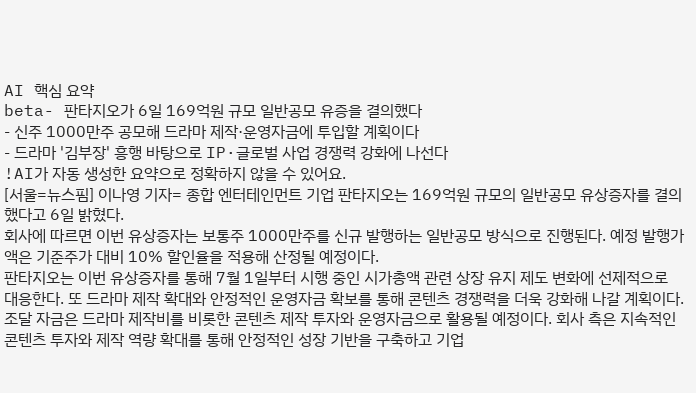AI 핵심 요약
beta- 판타지오가 6일 169억원 규모 일반공모 유증을 결의했다
- 신주 1000만주 공모해 드라마 제작·운영자금에 투입할 계획이다
- 드라마 '김부장' 흥행 바탕으로 IP·글로벌 사업 경쟁력 강화에 나선다
!AI가 자동 생성한 요약으로 정확하지 않을 수 있어요.
[서울=뉴스핌] 이나영 기자= 종합 엔터테인먼트 기업 판타지오는 169억원 규모의 일반공모 유상증자를 결의했다고 6일 밝혔다.
회사에 따르면 이번 유상증자는 보통주 1000만주를 신규 발행하는 일반공모 방식으로 진행된다. 예정 발행가액은 기준주가 대비 10% 할인율을 적용해 산정될 예정이다.
판타지오는 이번 유상증자를 통해 7월 1일부터 시행 중인 시가총액 관련 상장 유지 제도 변화에 선제적으로 대응한다. 또 드라마 제작 확대와 안정적인 운영자금 확보를 통해 콘텐츠 경쟁력을 더욱 강화해 나갈 계획이다.
조달 자금은 드라마 제작비를 비롯한 콘텐츠 제작 투자와 운영자금으로 활용될 예정이다. 회사 측은 지속적인 콘텐츠 투자와 제작 역량 확대를 통해 안정적인 성장 기반을 구축하고 기업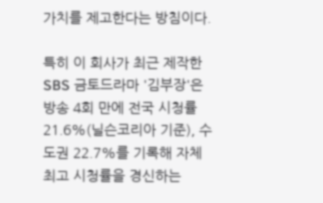가치를 제고한다는 방침이다.

특히 이 회사가 최근 제작한 SBS 금토드라마 '김부장'은 방송 4회 만에 전국 시청률 21.6%(닐슨코리아 기준), 수도권 22.7%를 기록해 자체 최고 시청률을 경신하는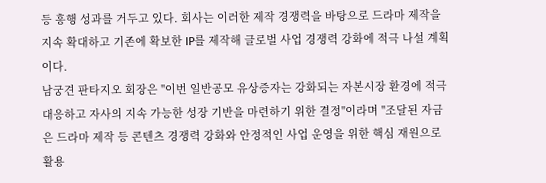등 흥행 성과를 거두고 있다. 회사는 이러한 제작 경쟁력을 바탕으로 드라마 제작을 지속 확대하고 기존에 확보한 IP를 제작해 글로벌 사업 경쟁력 강화에 적극 나설 계획이다.
남궁견 판타지오 회장은 "이번 일반공모 유상증자는 강화되는 자본시장 환경에 적극 대응하고 자사의 지속 가능한 성장 기반을 마련하기 위한 결정"이라며 "조달된 자금은 드라마 제작 등 콘텐츠 경쟁력 강화와 안정적인 사업 운영을 위한 핵심 재원으로 활용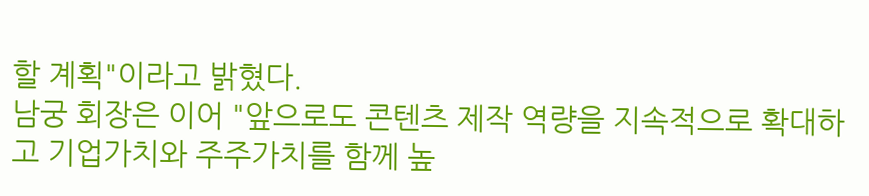할 계획"이라고 밝혔다.
남궁 회장은 이어 "앞으로도 콘텐츠 제작 역량을 지속적으로 확대하고 기업가치와 주주가치를 함께 높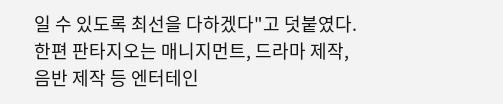일 수 있도록 최선을 다하겠다"고 덧붙였다.
한편 판타지오는 매니지먼트, 드라마 제작, 음반 제작 등 엔터테인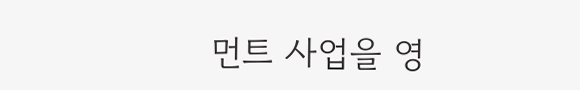먼트 사업을 영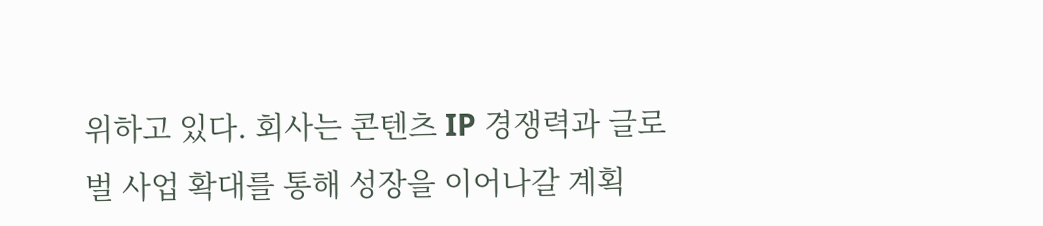위하고 있다. 회사는 콘텐츠 IP 경쟁력과 글로벌 사업 확대를 통해 성장을 이어나갈 계획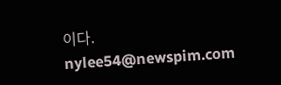이다.
nylee54@newspim.com